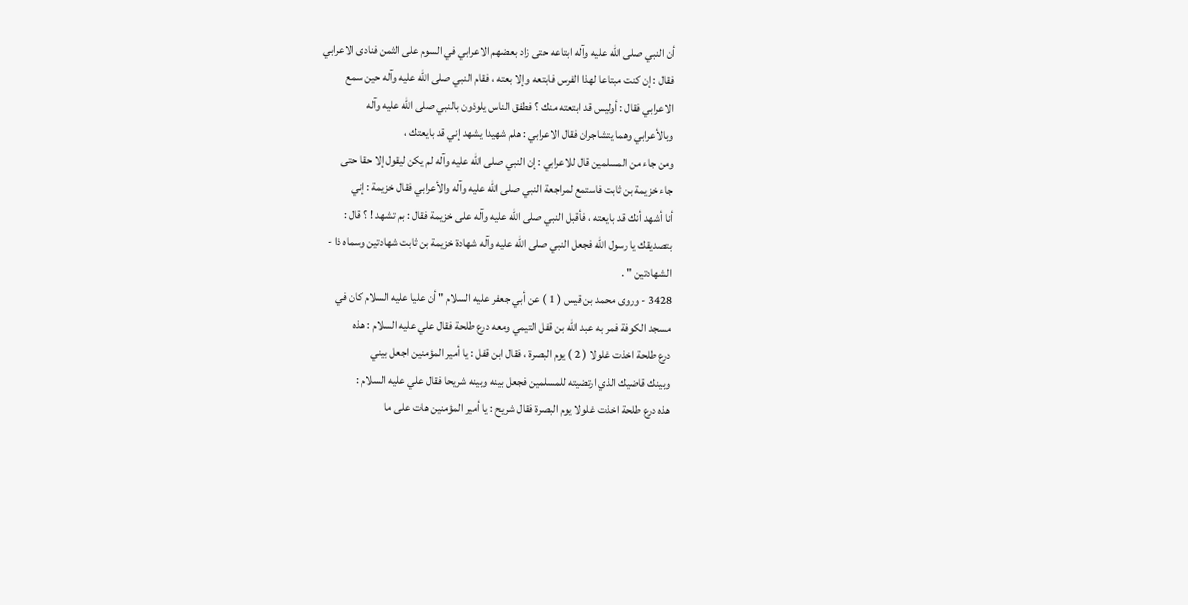أن النبي صلى الله عليه وآله ابتاعه حتى زاد بعضهم الاعرابي في السوم على الثمن فنادى الاعرابي
فقال : إن كنت مبتاعا لهذا الفرس فابتعه وإلا بعته ، فقام النبي صلى الله عليه وآله حين سمع
الاعرابي فقال : أوليس قد ابتعته منك ؟ فطفق الناس يلوذون بالنبي صلى الله عليه وآله
وبالأعرابي وهما يتشاجران فقال الاعرابي : هلم شهيدا يشهد إني قد بايعتك ،
ومن جاء من المسلمين قال للاعرابي : إن النبي صلى الله عليه وآله لم يكن ليقول إلا حقا حتى
جاء خزيمة بن ثابت فاستمع لمراجعة النبي صلى الله عليه وآله والأعرابي فقال خزيمة : إني
أنا أشهد أنك قد بايعته ، فأقبل النبي صلى الله عليه وآله على خزيمة فقال : بم تشهد ! ؟ قال :
بتصديقك يا رسول الله فجعل النبي صلى الله عليه وآله شهادة خزيمة بن ثابت شهادتين وسماه ذا -
الشهادتين " .
3428 - وروى محمد بن قيس ( 1 ) عن أبي جعفر عليه السلام " أن عليا عليه السلام كان في
مسجد الكوفة فمر به عبد الله بن قفل التيمي ومعه درع طلحة فقال علي عليه السلام : هذه
درع طلحة اخذت غلولا ( 2 ) يوم البصرة ، فقال ابن قفل : يا أمير المؤمنين اجعل بيني
وبينك قاضيك الذي ارتضيته للمسلمين فجعل بينه وبينه شريحا فقال علي عليه السلام :
هذه درع طلحة اخذت غلولا يوم البصرة فقال شريح : يا أمير المؤمنين هات على ما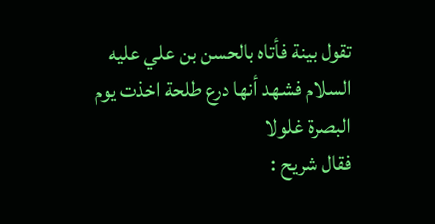تقول بينة فأتاه بالحسن بن علي عليه السلام فشهد أنها درع طلحة اخذت يوم البصرة غلولا
فقال شريح :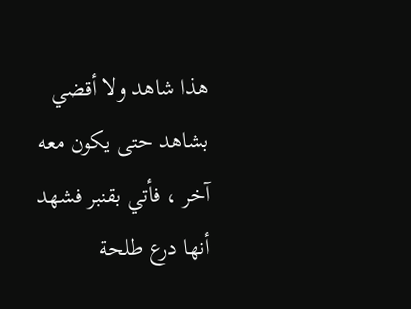هذا شاهد ولا أقضي بشاهد حتى يكون معه آخر ، فأتي بقنبر فشهد
أنها درع طلحة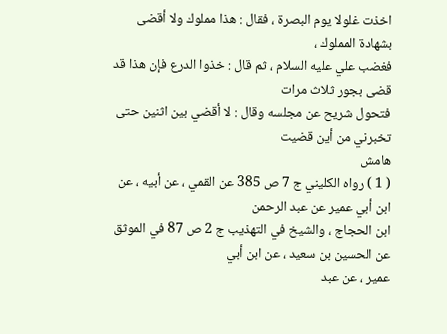اخذت غلولا يوم البصرة ، فقال : هذا مملوك ولا أقضى بشهادة المملوك ،
فغضب علي عليه السلام ، ثم قال : خذوا الدرع فإن هذا قد قضى بجور ثلاث مرات
فتحول شريح عن مجلسه وقال : لا أقضي بين اثنين حتى تخبرني من أين قضيت
هامش
( 1 ) رواه الكليني ج 7 ص 385 عن القمي ، عن أبيه ، عن ابن أبي عمير عن عبد الرحمن
ابن الحجاج ، والشيخ في التهذيب ج 2 ص 87 في الموثق عن الحسين بن سعيد ، عن ابن أبي
عمير ، عن عبد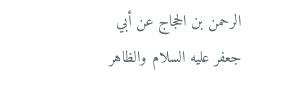الرحمن بن الحجاج عن أبي جعفر عليه السلام والظاهر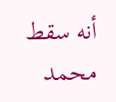أنه سقط محمد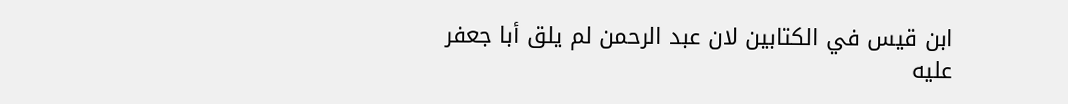ابن قيس في الكتابين لان عبد الرحمن لم يلق أبا جعفر عليه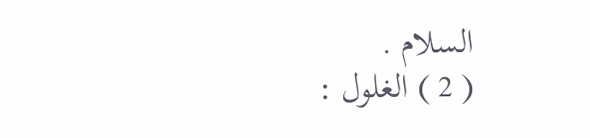السلام .
( 2 ) الغلول :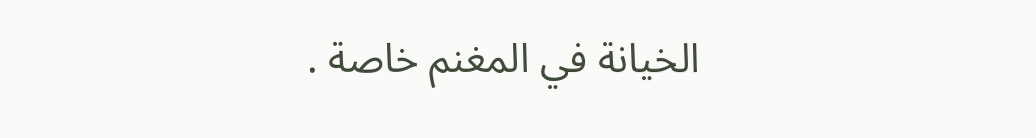الخيانة في المغنم خاصة .